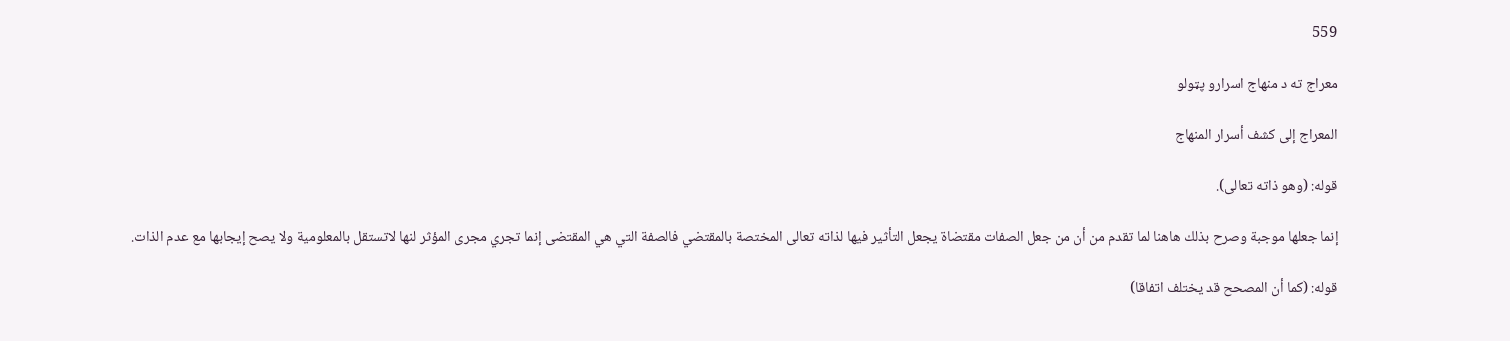559

معراج ته د منهاج اسرارو پټولو

المعراج إلى كشف أسرار المنهاج

قوله: (وهو ذاته تعالى).

إنما جعلها موجبة وصرح بذلك هاهنا لما تقدم من أن من جعل الصفات مقتضاة يجعل التأثير فيها لذاته تعالى المختصة بالمقتضي فالصفة التي هي المقتضى إنما تجري مجرى المؤثر لنها لاتستقل بالمعلومية ولا يصح إيجابها مع عدم الذات.

قوله: (كما أن المصحح قد يختلف اتفاقا)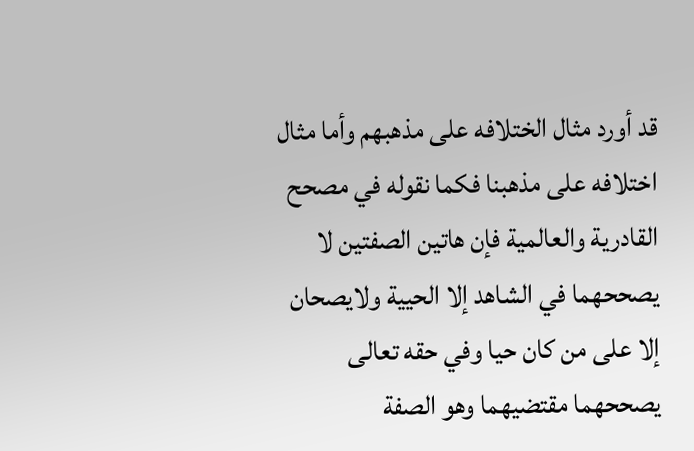قد أورد مثال الختلافه على مذهبهم وأما مثال اختلافه على مذهبنا فكما نقوله في مصحح القادرية والعالمية فإن هاتين الصفتين لا يصححهما في الشاهد إلا الحيية ولايصحان إلا على من كان حيا وفي حقه تعالى يصححهما مقتضيهما وهو الصفة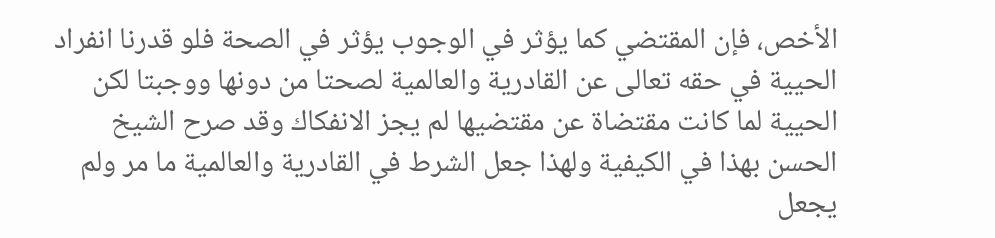الأخص، فإن المقتضي كما يؤثر في الوجوب يؤثر في الصحة فلو قدرنا انفراد الحيية في حقه تعالى عن القادرية والعالمية لصحتا من دونها ووجبتا لكن الحيية لما كانت مقتضاة عن مقتضيها لم يجز الانفكاك وقد صرح الشيخ الحسن بهذا في الكيفية ولهذا جعل الشرط في القادرية والعالمية ما مر ولم يجعل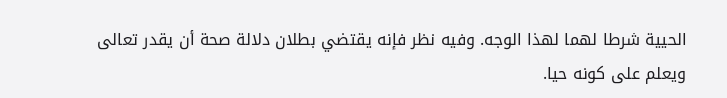الحيية شرطا لهما لهذا الوجه. وفيه نظر فإنه يقتضي بطلان دلالة صحة أن يقدر تعالى ويعلم على كونه حيا.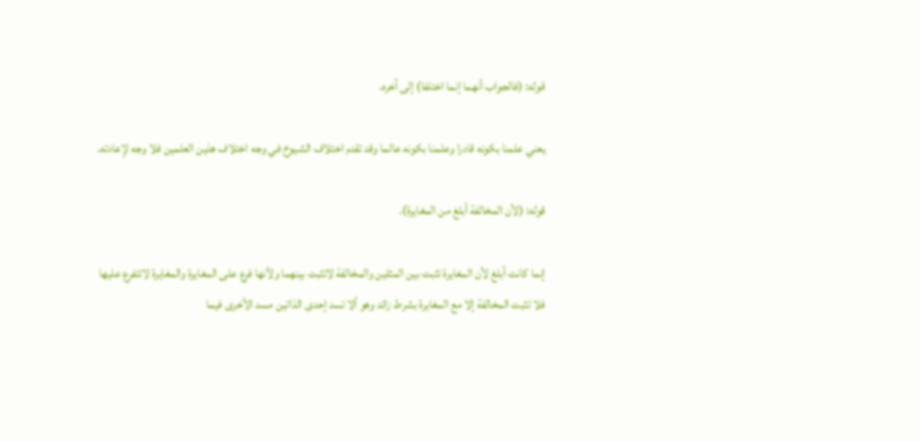قوله: (فالجواب أنهما إنما اختلفا) إلى آخره.

يعني علمنا بكونه قادرا وعلمنا بكونه عالما وقد تقدم اختلاف الشيوخ في وجه اختلاف هذين العلمين فلا وجه لإعادته.

قوله: (لأن المخالفة أبلغ من المغايرة).

إنما كانت أبلغ لأن المغايرة تثبت بين المثلين والمخالفة لاتثبت بينهما ولأنها فرع على المغايرة والمغايرة لاتتفرع عليها فلا تثبت المخالفة إلا مع المغايرة بشرط زائد وهو ألا تسد إحدى الذاتين مسد الأخرى فيما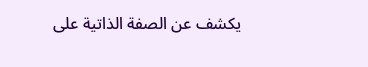يكشف عن الصفة الذاتية على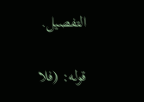التفصيل.

قوله: (فلا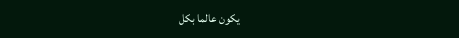يكون عالما بكل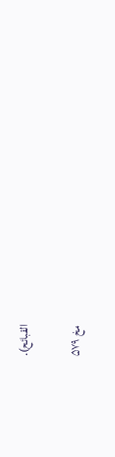القبائح).

مخ ۵۷۹